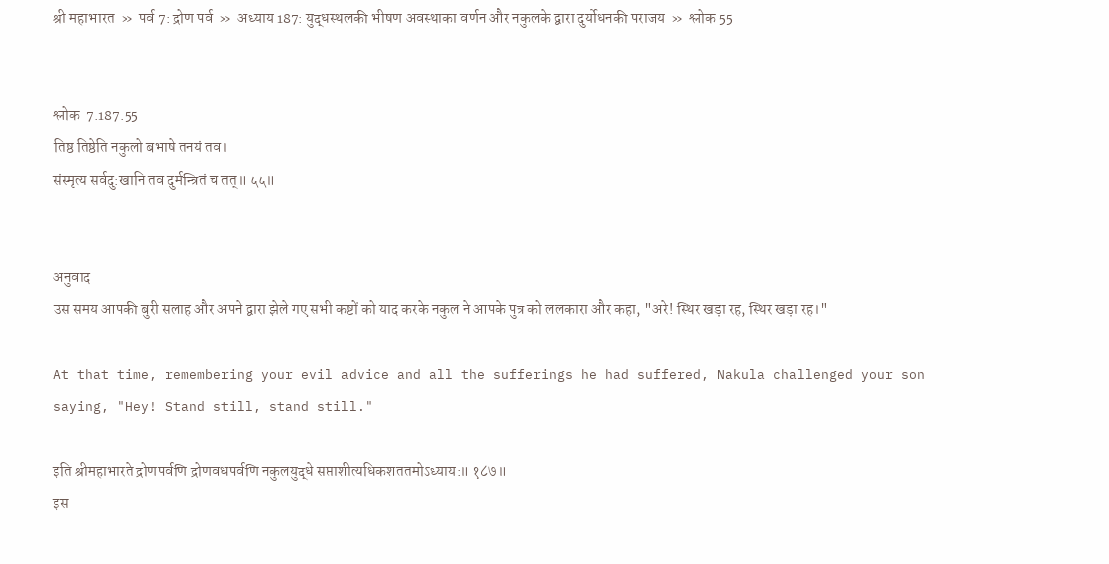श्री महाभारत  »  पर्व 7: द्रोण पर्व  »  अध्याय 187: युद्धस्थलकी भीषण अवस्थाका वर्णन और नकुलके द्वारा दुर्योधनकी पराजय  »  श्लोक 55


श्लोक  7.187.55
तिष्ठ तिष्ठेति नकुलो बभाषे तनयं तव।
संस्मृत्य सर्वदु:खानि तव दुर्मन्त्रितं च तत्॥ ५५॥


अनुवाद
उस समय आपकी बुरी सलाह और अपने द्वारा झेले गए सभी कष्टों को याद करके नकुल ने आपके पुत्र को ललकारा और कहा, "अरे! स्थिर खड़ा रह, स्थिर खड़ा रह।"

At that time, remembering your evil advice and all the sufferings he had suffered, Nakula challenged your son saying, "Hey! Stand still, stand still."

इति श्रीमहाभारते द्रोणपर्वणि द्रोणवधपर्वणि नकुलयुद्धे सप्ताशीत्यधिकशततमोऽध्याय:॥ १८७॥
इस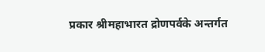प्रकार श्रीमहाभारत द्रोणपर्वके अन्तर्गत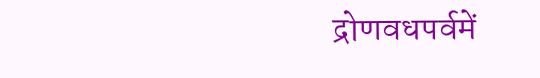द्रोणवधपर्वमें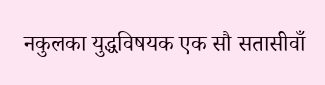नकुलका युद्धविषयक एक सौ सतासीवाँ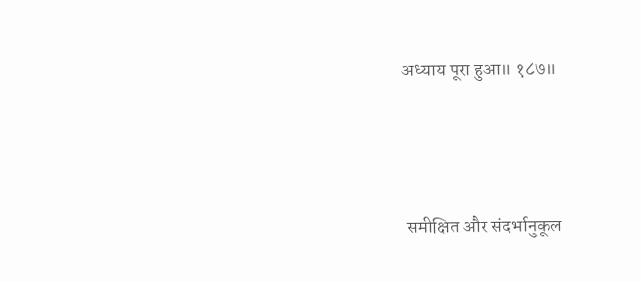अध्याय पूरा हुआ॥ १८७॥



 समीक्षित और संदर्भानुकूल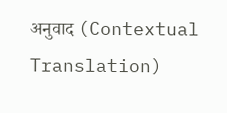अनुवाद (Contextual Translation)